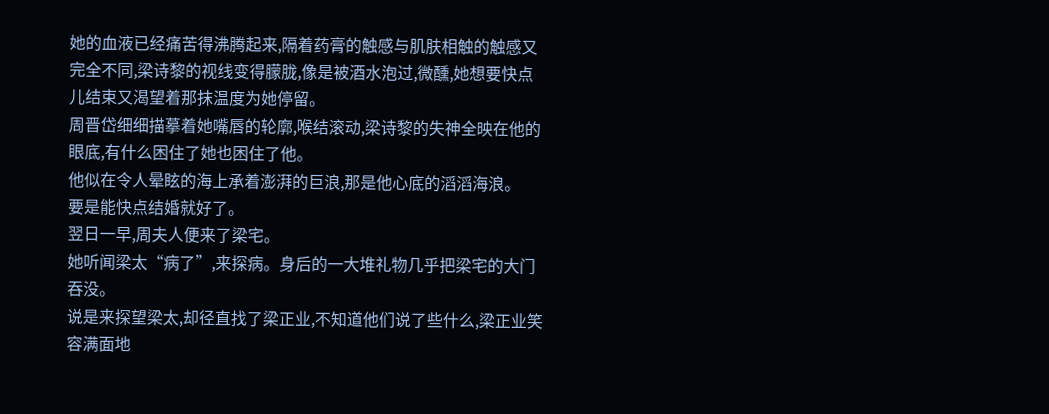她的血液已经痛苦得沸腾起来,隔着药膏的触感与肌肤相触的触感又完全不同,梁诗黎的视线变得朦胧,像是被酒水泡过,微醺,她想要快点儿结束又渴望着那抹温度为她停留。
周晋岱细细描摹着她嘴唇的轮廓,喉结滚动,梁诗黎的失神全映在他的眼底,有什么困住了她也困住了他。
他似在令人晕眩的海上承着澎湃的巨浪,那是他心底的滔滔海浪。
要是能快点结婚就好了。
翌日一早,周夫人便来了梁宅。
她听闻梁太“病了”,来探病。身后的一大堆礼物几乎把梁宅的大门吞没。
说是来探望梁太,却径直找了梁正业,不知道他们说了些什么,梁正业笑容满面地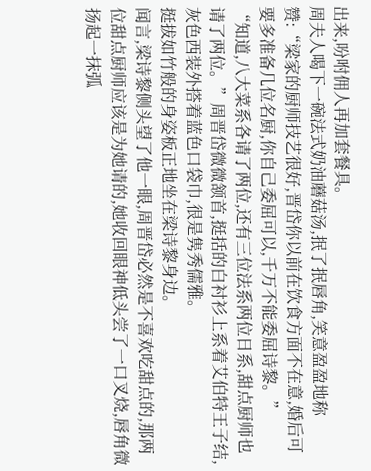出来,吩咐佣人再加套餐具。
周夫人喝下一碗法式奶油蘑菇汤,抿了抿唇角,笑意盈盈地称赞:“梁家的厨师技艺很好,晋岱你以前在饮食方面不在意,婚后可要多准备几位名厨,你自己委屈可以,千万不能委屈诗黎。”
“知道,八大菜系各请了两位,还有三位法系两位日系,甜点厨师也请了两位。”周晋岱微微颔首,挺括的白衬衫上系着艾伯特王子结,灰色西装外搭着蓝色口袋巾,很是隽秀儒雅。
挺拔如竹般的身姿板正地坐在梁诗黎身边。
闻言,梁诗黎侧头望了他一眼,周晋岱必然是不喜欢吃甜点的,那两位甜点厨师应该是为她请的,她收回眼神低头尝了一口叉烧,唇角微扬起一抹弧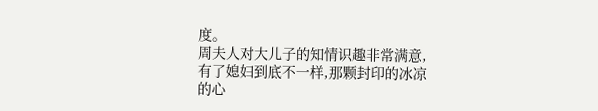度。
周夫人对大儿子的知情识趣非常满意,有了媳妇到底不一样,那颗封印的冰凉的心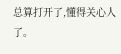总算打开了,懂得关心人了。